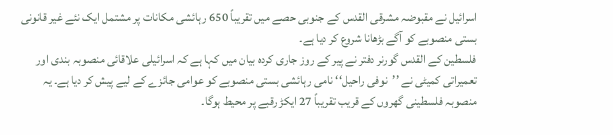اسرائیل نے مقبوضہ مشرقی القدس کے جنوبی حصے میں تقریباً 650 رہائشی مکانات پر مشتمل ایک نئے غیر قانونی بستی منصوبے کو آگے بڑھانا شروع کر دیا ہے۔
فلسطین کے القدس گورنر دفتر نے پیر کے روز جاری کردہ بیان میں کہا ہے کہ اسرائیلی علاقائی منصوبہ بندی اور تعمیراتی کمیٹی نے ’’نوفی راحیل‘‘ نامی رہائشی بستی منصوبے کو عوامی جائزے کے لیے پیش کر دیا ہے۔ یہ منصوبہ فلسطینی گھروں کے قریب تقریباً 27 ایکڑ رقبے پر محیط ہوگا۔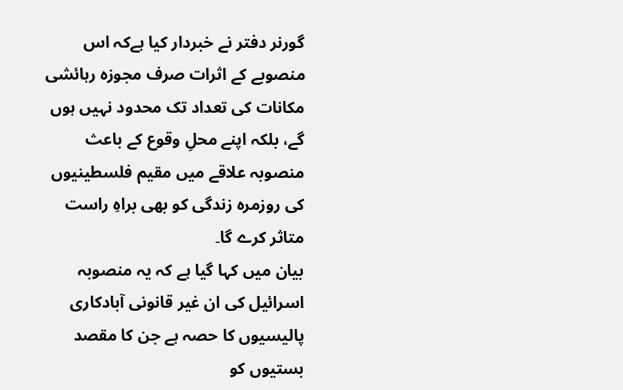گورنر دفتر نے خبردار کیا ہےکہ اس منصوبے کے اثرات صرف مجوزہ رہائشی مکانات کی تعداد تک محدود نہیں ہوں گے، بلکہ اپنے محلِ وقوع کے باعث منصوبہ علاقے میں مقیم فلسطینیوں کی روزمرہ زندگی کو بھی براہِ راست متاثر کرے گا۔
بیان میں کہا گیا ہے کہ یہ منصوبہ اسرائیل کی ان غیر قانونی آبادکاری پالیسیوں کا حصہ ہے جن کا مقصد بستیوں کو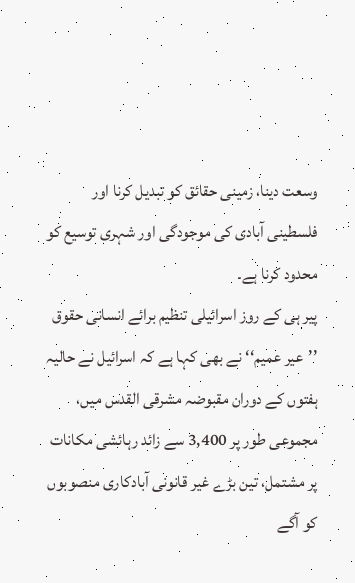وسعت دینا، زمینی حقائق کو تبدیل کرنا اور فلسطینی آبادی کی موجودگی اور شہری توسیع کو محدود کرنا ہے۔
پیر ہی کے روز اسرائیلی تنظیم برائے انسانی حقوق ’’عیر عمیم‘‘ نے بھی کہا ہے کہ اسرائیل نے حالیہ ہفتوں کے دوران مقبوضہ مشرقی القدس میں، مجموعی طور پر 3,400 سے زائد رہائشی مکانات پر مشتمل، تین بڑے غیر قانونی آبادکاری منصوبوں کو آگے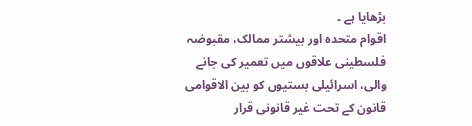بڑھایا ہے ۔
اقوام متحدہ اور بیشتر ممالک، مقبوضہ فلسطینی علاقوں میں تعمیر کی جانے والی، اسرائیلی بستیوں کو بین الاقوامی قانون کے تحت غیر قانونی قرار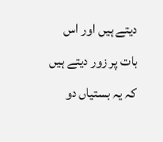دیتے ہیں اور اس بات پر زور دیتے ہیں کہ یہ بستیاں دو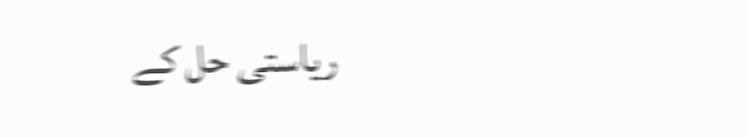ریاستی حل کے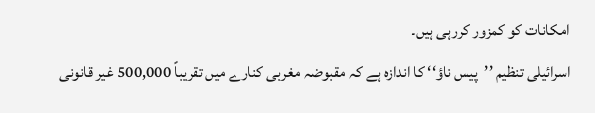امکانات کو کمزور کررہی ہیں۔
اسرائیلی تنظیم ’’پیس ناؤ‘‘ کا اندازہ ہے کہ مقبوضہ مغربی کنارے میں تقریباً 500,000 غیر قانونی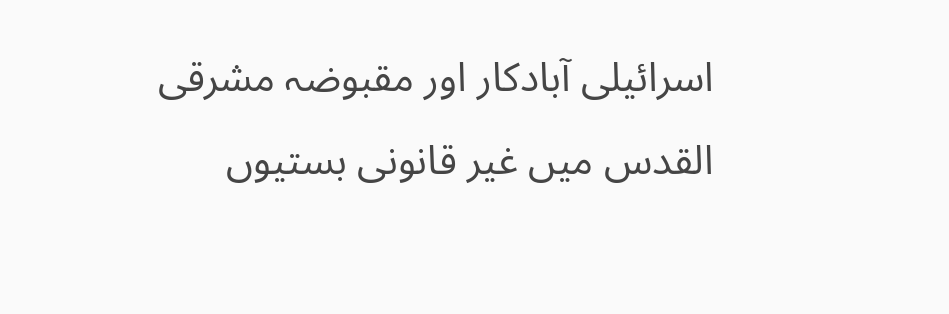اسرائیلی آبادکار اور مقبوضہ مشرقی القدس میں غیر قانونی بستیوں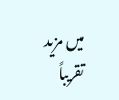میں مزید تقریباً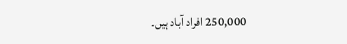250,000 افراد آباد ہیں۔